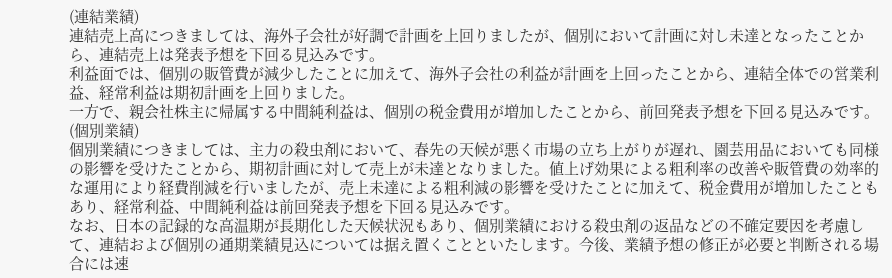(連結業績)
連結売上高につきましては、海外子会社が好調で計画を上回りましたが、個別において計画に対し未達となったことから、連結売上は発表予想を下回る見込みです。
利益面では、個別の販管費が減少したことに加えて、海外子会社の利益が計画を上回ったことから、連結全体での営業利益、経常利益は期初計画を上回りました。
一方で、親会社株主に帰属する中間純利益は、個別の税金費用が増加したことから、前回発表予想を下回る見込みです。
(個別業績)
個別業績につきましては、主力の殺虫剤において、春先の天候が悪く市場の立ち上がりが遅れ、園芸用品においても同様の影響を受けたことから、期初計画に対して売上が未達となりました。値上げ効果による粗利率の改善や販管費の効率的な運用により経費削減を行いましたが、売上未達による粗利減の影響を受けたことに加えて、税金費用が増加したこともあり、経常利益、中間純利益は前回発表予想を下回る見込みです。
なお、日本の記録的な高温期が長期化した天候状況もあり、個別業績における殺虫剤の返品などの不確定要因を考慮して、連結および個別の通期業績見込については据え置くことといたします。今後、業績予想の修正が必要と判断される場合には速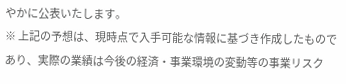やかに公表いたします。
※ 上記の予想は、現時点で入手可能な情報に基づき作成したものであり、実際の業績は今後の経済・事業環境の変動等の事業リスク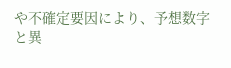や不確定要因により、予想数字と異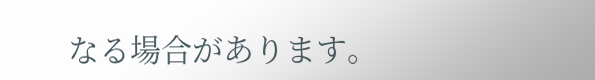なる場合があります。